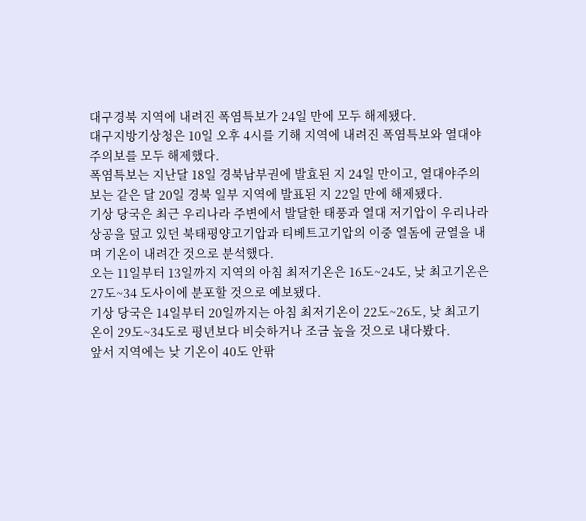대구경북 지역에 내려진 폭염특보가 24일 만에 모두 해제됐다.
대구지방기상청은 10일 오후 4시를 기해 지역에 내려진 폭염특보와 열대야주의보를 모두 해제했다.
폭염특보는 지난달 18일 경북남부권에 발효된 지 24일 만이고, 열대야주의보는 같은 달 20일 경북 일부 지역에 발표된 지 22일 만에 해제됐다.
기상 당국은 최근 우리나라 주변에서 발달한 태풍과 열대 저기압이 우리나라 상공을 덮고 있던 북태평양고기압과 티베트고기압의 이중 열돔에 균열을 내며 기온이 내려간 것으로 분석했다.
오는 11일부터 13일까지 지역의 아침 최저기온은 16도~24도, 낮 최고기온은 27도~34 도사이에 분포할 것으로 예보됐다.
기상 당국은 14일부터 20일까지는 아침 최저기온이 22도~26도, 낮 최고기온이 29도~34도로 평년보다 비슷하거나 조금 높을 것으로 내다봤다.
앞서 지역에는 낮 기온이 40도 안팎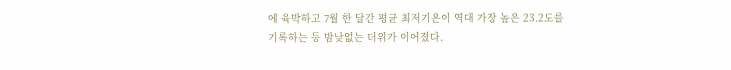에 육박하고 7월 한 달간 평균 최저기온이 역대 가장 높은 23.2도를 기록하는 등 밤낮없는 더위가 이어졌다.